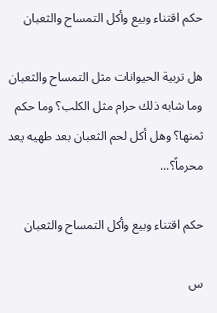حكم اقتناء وبيع وأكل التمساح والثعبان

هل تربية الحيوانات مثل التمساح والثعبان وما شابه ذلك حرام مثل الكلب؟ وما حكم ثمنها؟ وهل أكل لحم الثعبان بعد طهيه يعد محرماً؟...

حكم اقتناء وبيع وأكل التمساح والثعبان

س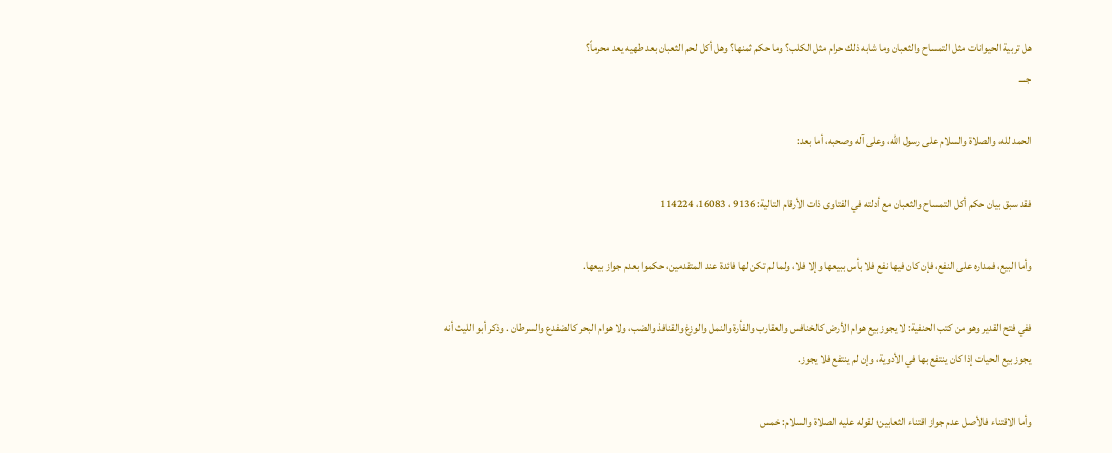هل تربية الحيوانات مثل التمساح والثعبان وما شابه ذلك حرام مثل الكلب؟ وما حكم ثمنها؟ وهل أكل لحم الثعبان بعد طهيه يعد محرماً؟
جــــ

الحمد لله، والصلاة والسلام على رسول الله، وعلى آله وصحبه، أما بعد:

فقد سبق بيان حكم أكل التمساح والثعبان مع أدلته في الفتاوى ذات الأرقام التالية: 9136 ، 16083، 114224

وأما البيع، فمداره على النفع، فإن كان فيها نفع فلا بأس ببيعها وإلا فلا، ولما لم تكن لها فائدة عند المتقدمين، حكموا بعدم جواز بيعها.

ففي فتح القدير وهو من كتب الحنفية: لا يجوز بيع هوام الأرض كالخنافس والعقارب والفأرة والنمل والوزغ والقنافذ والضب، ولا هوام البحر كالضفدع والسرطان . وذكر أبو الليث أنه يجوز بيع الحيات إذا كان ينتفع بها في الأدوية، وإن لم ينتفع فلا يجوز.

وأما الاقتناء فالأصل عدم جواز اقتناء الثعابين؛ لقوله عليه الصلاة والسلام: خمس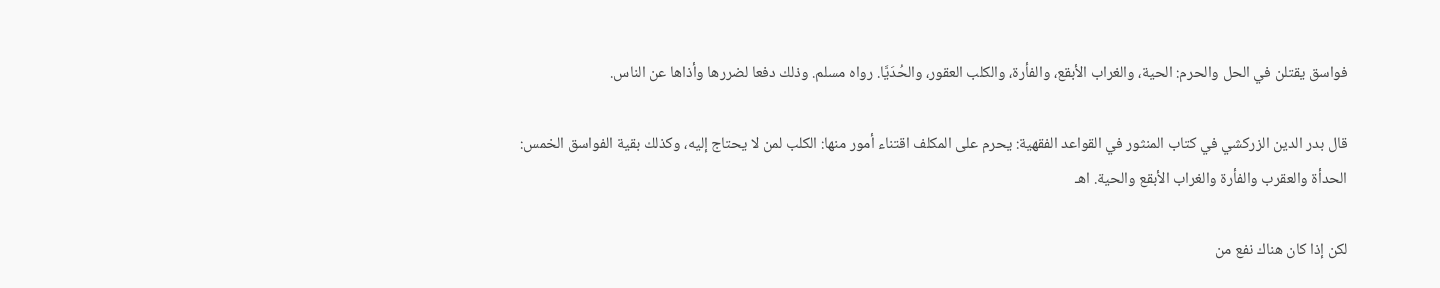فواسق يقتلن في الحل والحرم: الحية، والغراب الأبقع، والفأرة، والكلب العقور، والحُدَيَّا. رواه مسلم. وذلك دفعا لضررها وأذاها عن الناس.

قال بدر الدين الزركشي في كتاب المنثور في القواعد الفقهية: يحرم على المكلف اقتناء أمور منها: الكلب لمن لا يحتاج إليه، وكذلك بقية الفواسق الخمس: الحدأة والعقرب والفأرة والغراب الأبقع والحية. اهـ

لكن إذا كان هناك نفع من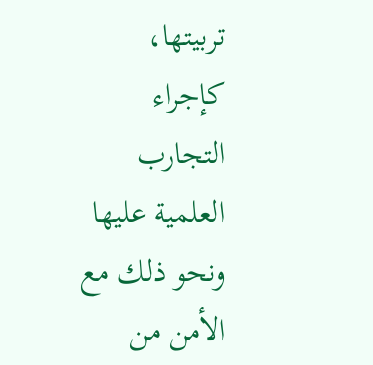تربيتها، كإجراء التجارب العلمية عليها ونحو ذلك مع الأمن من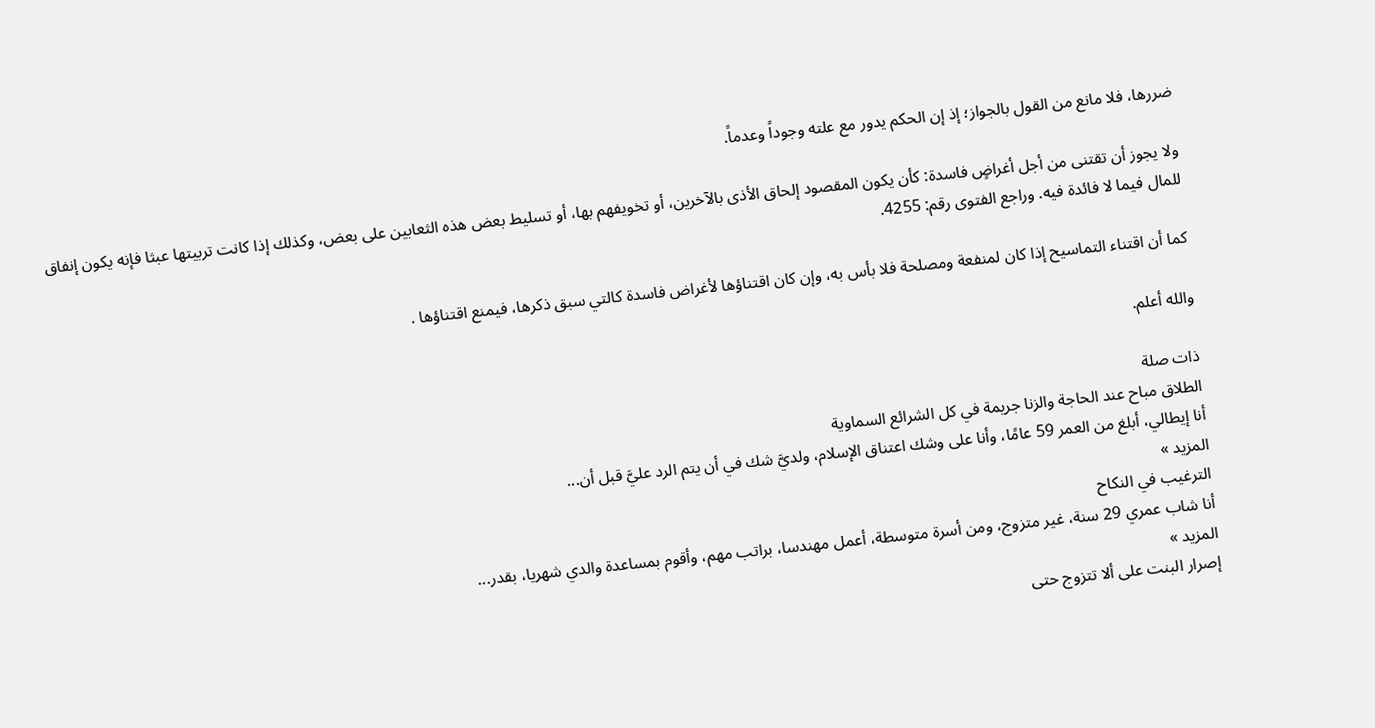ضررها، فلا مانع من القول بالجواز؛ إذ إن الحكم يدور مع علته وجوداً وعدماً.

ولا يجوز أن تقتنى من أجل أغراضٍ فاسدة: كأن يكون المقصود إلحاق الأذى بالآخرين، أو تخويفهم بها، أو تسليط بعض هذه الثعابين على بعض، وكذلك إذا كانت تربيتها عبثا فإنه يكون إنفاق للمال فيما لا فائدة فيه. وراجع الفتوى رقم: 4255.

كما أن اقتناء التماسيح إذا كان لمنفعة ومصلحة فلا بأس به، وإن كان اقتناؤها لأغراض فاسدة كالتي سبق ذكرها، فيمنع اقتناؤها .

والله أعلم.

ذات صلة
الطلاق مباح عند الحاجة والزنا جريمة في كل الشرائع السماوية
أنا إيطالي، أبلغ من العمر 59 عامًا، وأنا على وشك اعتناق الإسلام، ولديَّ شك في أن يتم الرد عليَّ قبل أن...
المزيد »
الترغيب في النكاح
أنا شاب عمري 29 سنة، غير متزوج، ومن أسرة متوسطة، أعمل مهندسا، براتب مهم، وأقوم بمساعدة والدي شهريا، بقدر...
المزيد »
إصرار البنت على ألا تتزوج حتى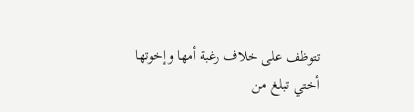تتوظف على خلاف رغبة أمها وإخوتها
أختي تبلغ من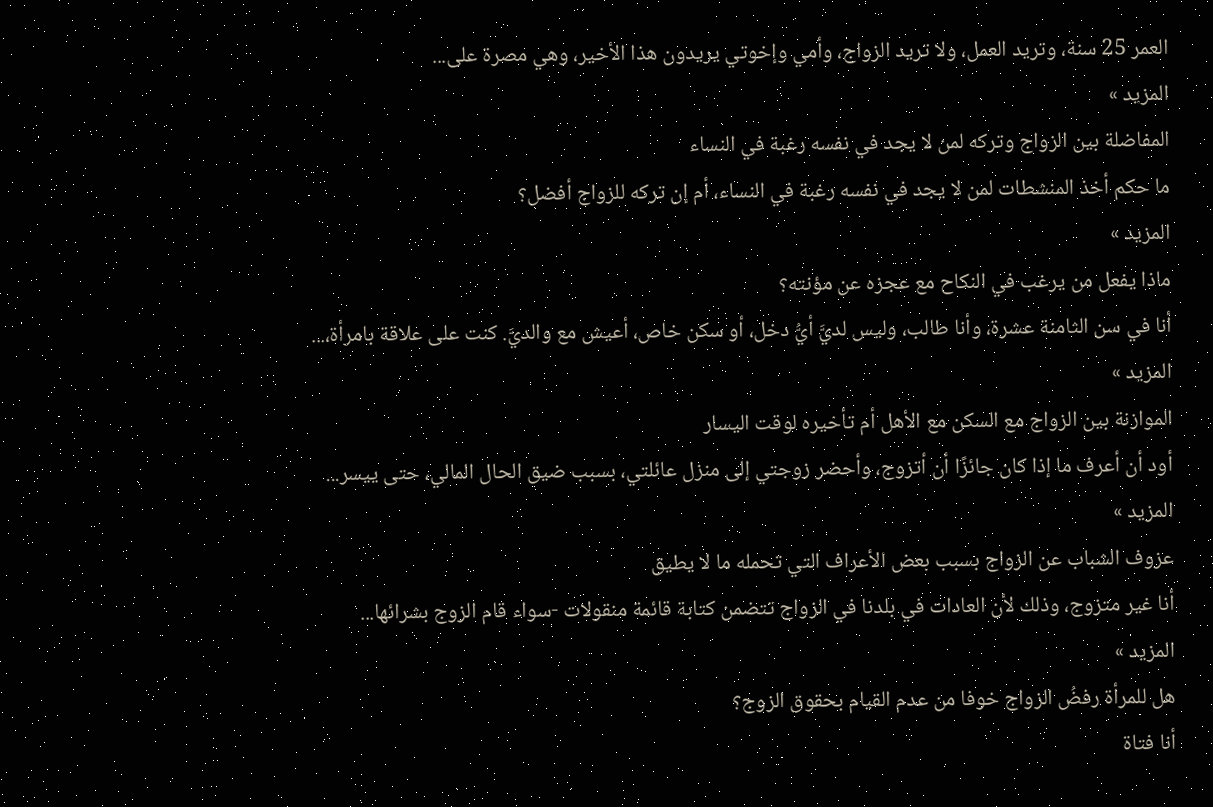العمر 25 سنة، وتريد العمل، ولا تريد الزواج، وأمي وإخوتي يريدون هذا الأخير، وهي مصرة على...
المزيد »
المفاضلة بين الزواج وتركه لمن لا يجد في نفسه رغبة في النساء
ما حكم أخذ المنشطات لمن لا يجد في نفسه رغبة في النساء، أم إن تركه للزواج أفضل؟
المزيد »
ماذا يفعل من يرغب في النكاح مع عجزه عن مؤنته؟
أنا في سن الثامنة عشرة، وأنا طالب، وليس لديَّ أيُّ دخل، أو سكن خاص، أعيش مع والديَّ. كنت على علاقة بامرأة،...
المزيد »
الموازنة بين الزواج مع السكن مع الأهل أم تأخيره لوقت اليسار
أود أن أعرف ما إذا كان جائزًا أن أتزوج، وأحضر زوجتي إلى منزل عائلتي، بسبب ضيق الحال المالي، حتى ييسر...
المزيد »
عزوف الشباب عن الزواج بسبب بعض الأعراف التي تحمله ما لا يطيق
أنا غير متزوج، وذلك لأن العادات في بلدنا في الزواج تتضمن كتابة قائمة منقولات -سواء قام الزوج بشرائها...
المزيد »
هل للمرأة رفضُ الزواج خوفا من عدم القيام بحقوق الزوج؟
أنا فتاة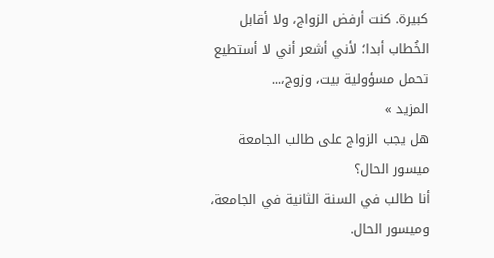كبيرة. كنت أرفض الزواج، ولا أقابل الخُطاب أبدا؛ لأني أشعر أني لا أستطيع تحمل مسؤولية بيت، وزوج،...
المزيد »
هل يجب الزواج على طالب الجامعة ميسور الحال؟
أنا طالب في السنة الثانية في الجامعة، وميسور الحال.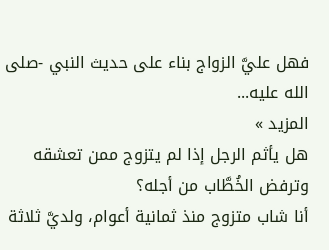فهل عليَّ الزواج بناء على حديث النبي -صلى الله عليه...
المزيد »
هل يأثم الرجل إذا لم يتزوج ممن تعشقه وترفض الخُطَّاب من أجله؟
أنا شاب متزوج منذ ثمانية أعوام، ولديَّ ثلاثة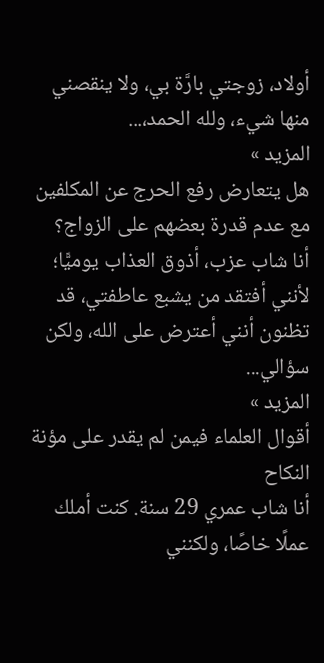أولاد، زوجتي بارَّة بي، ولا ينقصني منها شيء، ولله الحمد،...
المزيد »
هل يتعارض رفع الحرج عن المكلفين مع عدم قدرة بعضهم على الزواج؟
أنا شاب عزب، أذوق العذاب يوميًّا؛ لأنني أفتقد من يشبع عاطفتي، قد تظنون أنني أعترض على الله، ولكن سؤالي...
المزيد »
أقوال العلماء فيمن لم يقدر على مؤنة النكاح
أنا شاب عمري 29 سنة. كنت أملك عملًا خاصًا، ولكنني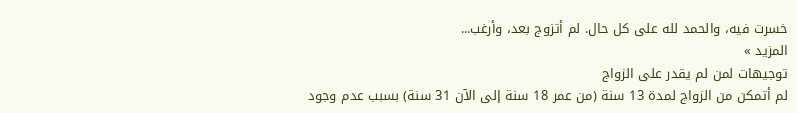خسرت فيه، والحمد لله على كل حال. لم أتزوج بعد، وأرغب...
المزيد »
توجيهات لمن لم يقدر على الزواج
لم أتمكن من الزواج لمدة 13 سنة (من عمر 18 سنة إلى الآن 31 سنة) بسبب عدم وجود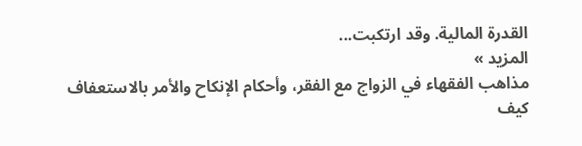القدرة المالية. وقد ارتكبت...
المزيد »
مذاهب الفقهاء في الزواج مع الفقر، وأحكام الإنكاح والأمر بالاستعفاف
كيف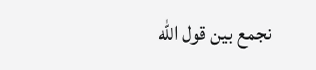نجمع بين قول الله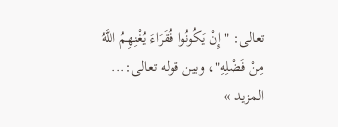تعالى: "إِنْ يَكُونُوا فُقَرَاءَ يُغْنِهِمُ اللَّهُ مِنْ فَضْلِهِ"، وبين قوله تعالى:...
المزيد »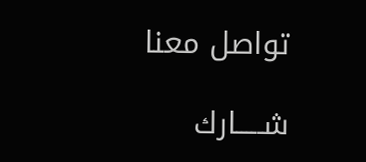تواصل معنا

شـــــارك